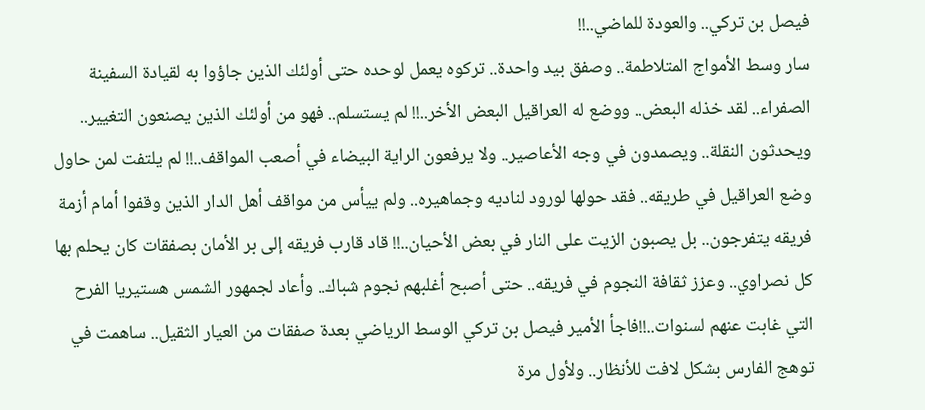فيصل بن تركي.. والعودة للماضي..!!
سار وسط الأمواج المتلاطمة.. وصفق بيد واحدة.. تركوه يعمل لوحده حتى أولئك الذين جاؤوا به لقيادة السفينة الصفراء.. لقد خذله البعض.. ووضع له العراقيل البعض الأخر..!! لم يستسلم.. فهو من أولئك الذين يصنعون التغيير.. ويحدثون النقلة.. ويصمدون في وجه الأعاصير.. ولا يرفعون الراية البيضاء في أصعب المواقف..!! لم يلتفت لمن حاول وضع العراقيل في طريقه.. فقد حولها لورود لناديه وجماهيره.. ولم ييأس من مواقف أهل الدار الذين وقفوا أمام أزمة فريقه يتفرجون.. بل يصبون الزيت على النار في بعض الأحيان..!! قاد قارب فريقه إلى بر الأمان بصفقات كان يحلم بها كل نصراوي.. وعزز ثقافة النجوم في فريقه.. حتى أصبح أغلبهم نجوم شباك.. وأعاد لجمهور الشمس هستيريا الفرح التي غابت عنهم لسنوات..!!فاجأ الأمير فيصل بن تركي الوسط الرياضي بعدة صفقات من العيار الثقيل.. ساهمت في توهج الفارس بشكل لافت للأنظار.. ولأول مرة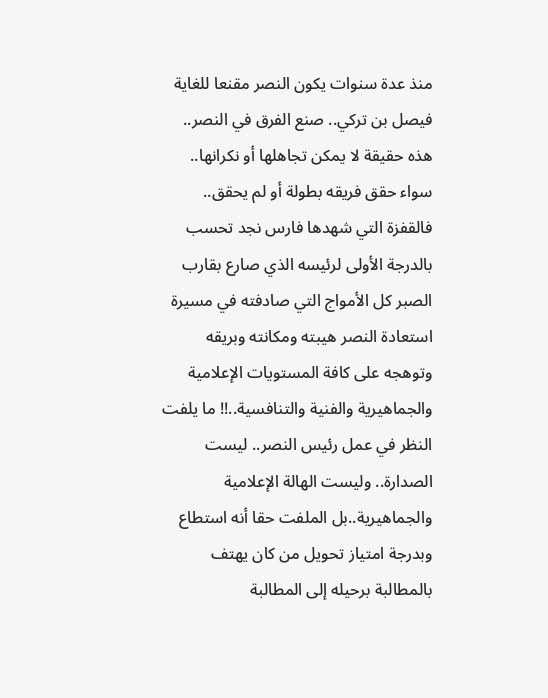منذ عدة سنوات يكون النصر مقنعا للغاية فيصل بن تركي.. صنع الفرق في النصر.. هذه حقيقة لا يمكن تجاهلها أو نكرانها.. سواء حقق فريقه بطولة أو لم يحقق.. فالقفزة التي شهدها فارس نجد تحسب بالدرجة الأولى لرئيسه الذي صارع بقارب الصبر كل الأمواج التي صادفته في مسيرة استعادة النصر هيبته ومكانته وبريقه وتوهجه على كافة المستويات الإعلامية والجماهيرية والفنية والتنافسية..!! ما يلفت النظر في عمل رئيس النصر.. ليست الصدارة.. وليست الهالة الإعلامية والجماهيرية..بل الملفت حقا أنه استطاع وبدرجة امتياز تحويل من كان يهتف بالمطالبة برحيله إلى المطالبة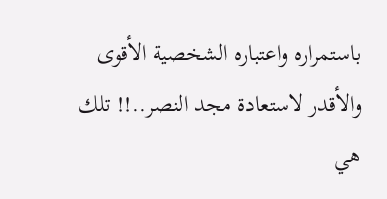باستمراره واعتباره الشخصية الأقوى والأقدر لاستعادة مجد النصر..!! تلك هي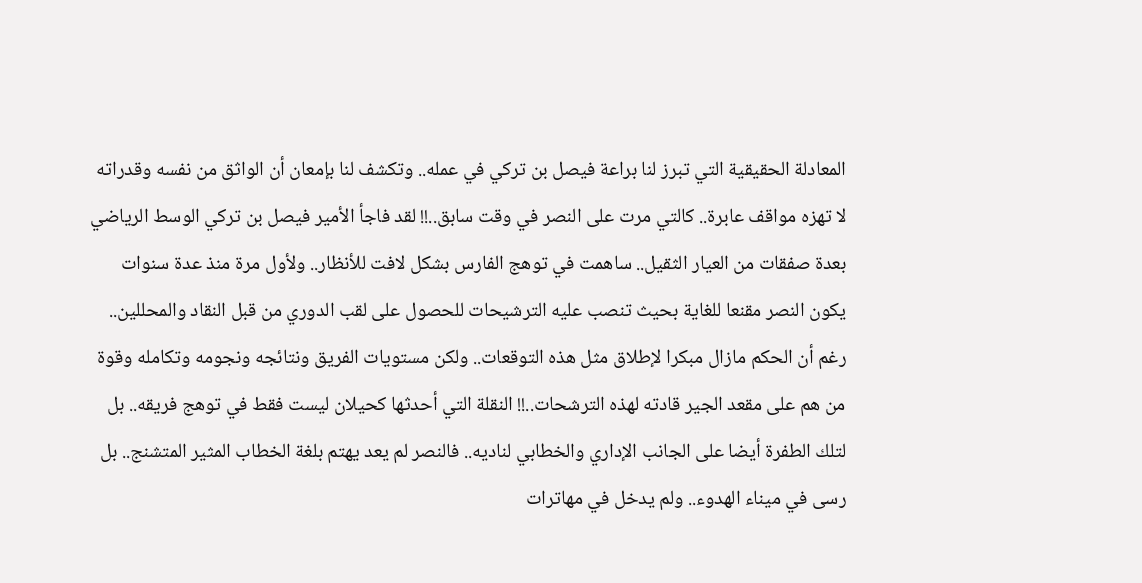المعادلة الحقيقية التي تبرز لنا براعة فيصل بن تركي في عمله.. وتكشف لنا بإمعان أن الواثق من نفسه وقدراته لا تهزه مواقف عابرة.. كالتي مرت على النصر في وقت سابق..!! لقد فاجأ الأمير فيصل بن تركي الوسط الرياضي بعدة صفقات من العيار الثقيل.. ساهمت في توهج الفارس بشكل لافت للأنظار.. ولأول مرة منذ عدة سنوات يكون النصر مقنعا للغاية بحيث تنصب عليه الترشيحات للحصول على لقب الدوري من قبل النقاد والمحللين.. رغم أن الحكم مازال مبكرا لإطلاق مثل هذه التوقعات.. ولكن مستويات الفريق ونتائجه ونجومه وتكامله وقوة من هم على مقعد الجير قادته لهذه الترشحات..!! النقلة التي أحدثها كحيلان ليست فقط في توهج فريقه.. بل لتلك الطفرة أيضا على الجانب الإداري والخطابي لناديه.. فالنصر لم يعد يهتم بلغة الخطاب المثير المتشنج.. بل رسى في ميناء الهدوء.. ولم يدخل في مهاترات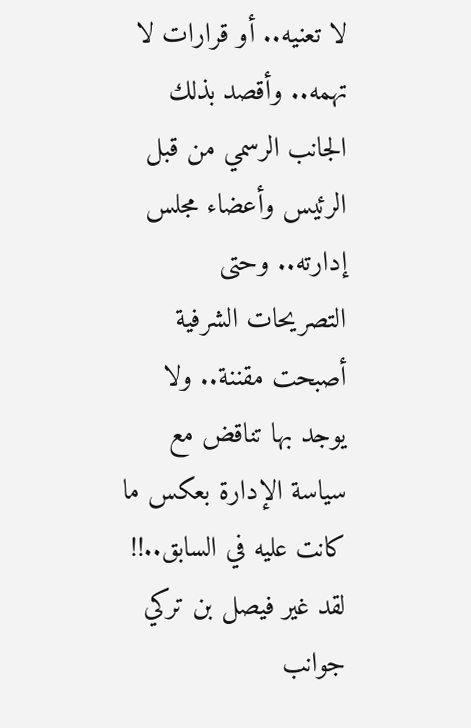لا تعنيه.. أو قرارات لا تهمه.. وأقصد بذلك الجانب الرسمي من قبل الرئيس وأعضاء مجلس إدارته.. وحتى التصريحات الشرفية أصبحت مقننة.. ولا يوجد بها تناقض مع سياسة الإدارة بعكس ما كانت عليه في السابق..!! لقد غير فيصل بن تركي جوانب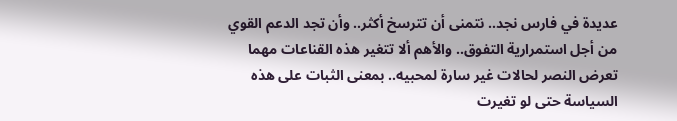عديدة في فارس نجد.. نتمنى أن تترسخ أكثر.. وأن تجد الدعم القوي من أجل استمرارية التفوق.. والأهم ألا تتغير هذه القناعات مهما تعرض النصر لحالات غير سارة لمحبيه.. بمعنى الثبات على هذه السياسة حتى لو تغيرت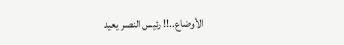الأوضاع..!! رئيس النصر يعيد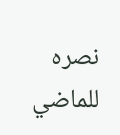نصره للماضي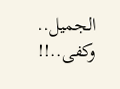الجميل.. وكفى..!!